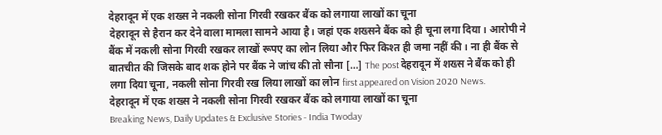देहरादून में एक शख्स ने नकली सोना गिरवी रखकर बैंक को लगाया लाखों का चूना
देहरादून से हैरान कर देने वाला मामला सामने आया है। जहां एक शख्सने बैंक को ही चूना लगा दिया। आरोपी ने बैंक में नकली सोना गिरवी रखकर लाखों रूपए का लोन लिया और फिर किश्त ही जमा नहीं की। ना ही बैंक से बातचीत की जिसके बाद शक होने पर बैंक ने जांच की तो सौना […] The post देहरादून में शख्स ने बैंक को ही लगा दिया चूना, नकली सोना गिरवी रख लिया लाखों का लोन first appeared on Vision 2020 News.
देहरादून में एक शख्स ने नकली सोना गिरवी रखकर बैंक को लगाया लाखों का चूना
Breaking News, Daily Updates & Exclusive Stories - India Twoday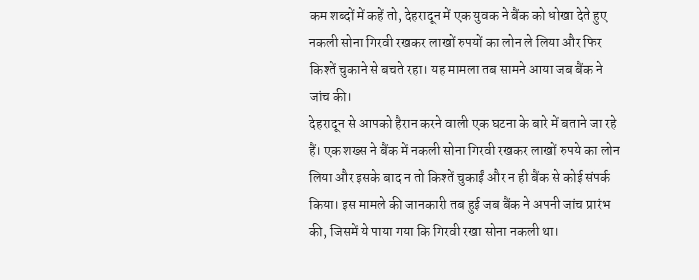कम शब्दों में कहें तो, देहरादून में एक युवक ने बैंक को धोखा देते हुए नकली सोना गिरवी रखकर लाखों रुपयों का लोन ले लिया और फिर किश्तें चुकाने से बचते रहा। यह मामला तब सामने आया जब बैंक ने जांच की।
देहरादून से आपको हैरान करने वाली एक घटना के बारे में बताने जा रहे हैं। एक शख्स ने बैंक में नकली सोना गिरवी रखकर लाखों रुपये का लोन लिया और इसके बाद न तो किश्तें चुकाईं और न ही बैंक से कोई संपर्क किया। इस मामले की जानकारी तब हुई जब बैंक ने अपनी जांच प्रारंभ की, जिसमें ये पाया गया कि गिरवी रखा सोना नकली था।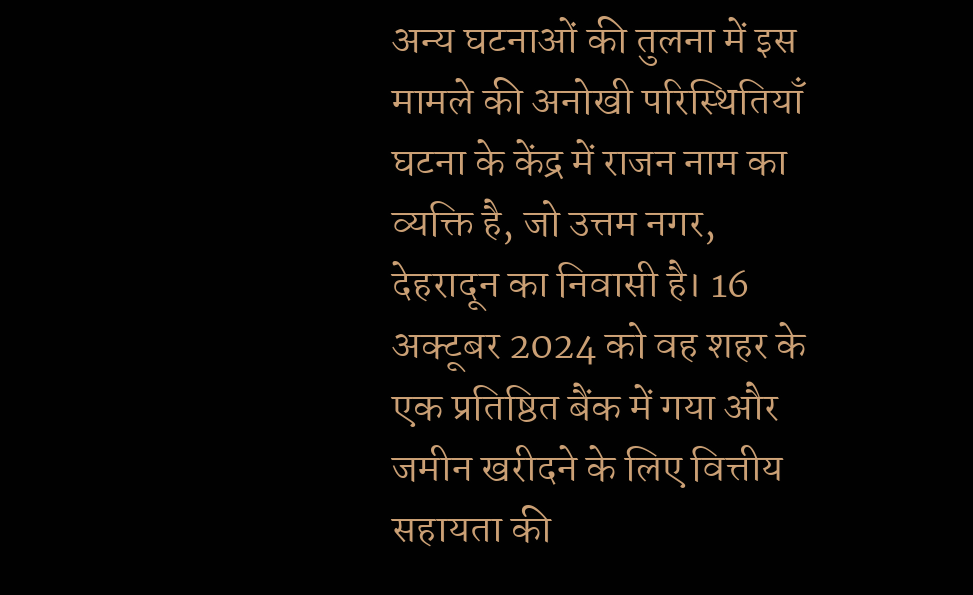अन्य घटनाओं की तुलना में इस मामले की अनोखी परिस्थितियाँ
घटना के केंद्र में राजन नाम का व्यक्ति है, जो उत्तम नगर, देहरादून का निवासी है। 16 अक्टूबर 2024 को वह शहर के एक प्रतिष्ठित बैंक में गया और जमीन खरीदने के लिए वित्तीय सहायता की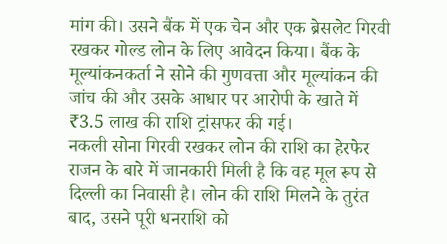मांग की। उसने बैंक में एक चेन और एक ब्रेसलेट गिरवी रखकर गोल्ड लोन के लिए आवेदन किया। बैंक के मूल्यांकनकर्ता ने सोने की गुणवत्ता और मूल्यांकन की जांच की और उसके आधार पर आरोपी के खाते में ₹3.5 लाख की राशि ट्रांसफर की गई।
नकली सोना गिरवी रखकर लोन की राशि का हेरफेर
राजन के बारे में जानकारी मिली है कि वह मूल रूप से दिल्ली का निवासी है। लोन की राशि मिलने के तुरंत बाद, उसने पूरी धनराशि को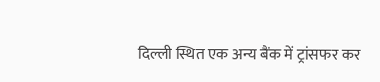दिल्ली स्थित एक अन्य बैंक में ट्रांसफर कर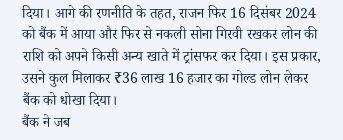दिया। आगे की रणनीति के तहत, राजन फिर 16 दिसंबर 2024 को बैंक में आया और फिर से नकली सोना गिरवी रखकर लोन की राशि को अपने किसी अन्य खाते में ट्रांसफर कर दिया। इस प्रकार, उसने कुल मिलाकर ₹36 लाख 16 हजार का गोल्ड लोन लेकर बैंक को धोखा दिया।
बैंक ने जब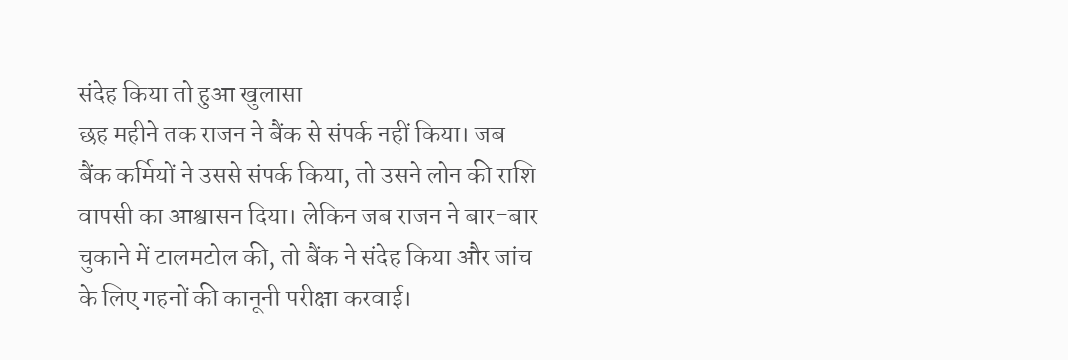संदेह किया तो हुआ खुलासा
छह महीने तक राजन ने बैंक से संपर्क नहीं किया। जब बैंक कर्मियों ने उससे संपर्क किया, तो उसने लोन की राशि वापसी का आश्वासन दिया। लेकिन जब राजन ने बार-बार चुकाने में टालमटोल की, तो बैंक ने संदेह किया और जांच के लिए गहनों की कानूनी परीक्षा करवाई।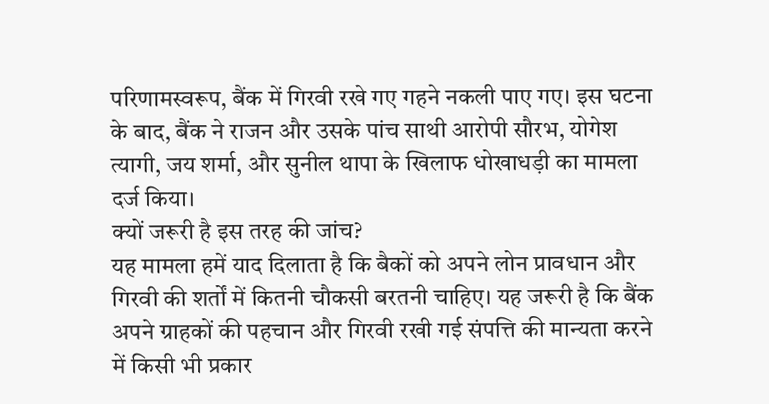परिणामस्वरूप, बैंक में गिरवी रखे गए गहने नकली पाए गए। इस घटना के बाद, बैंक ने राजन और उसके पांच साथी आरोपी सौरभ, योगेश त्यागी, जय शर्मा, और सुनील थापा के खिलाफ धोखाधड़ी का मामला दर्ज किया।
क्यों जरूरी है इस तरह की जांच?
यह मामला हमें याद दिलाता है कि बैकों को अपने लोन प्रावधान और गिरवी की शर्तों में कितनी चौकसी बरतनी चाहिए। यह जरूरी है कि बैंक अपने ग्राहकों की पहचान और गिरवी रखी गई संपत्ति की मान्यता करने में किसी भी प्रकार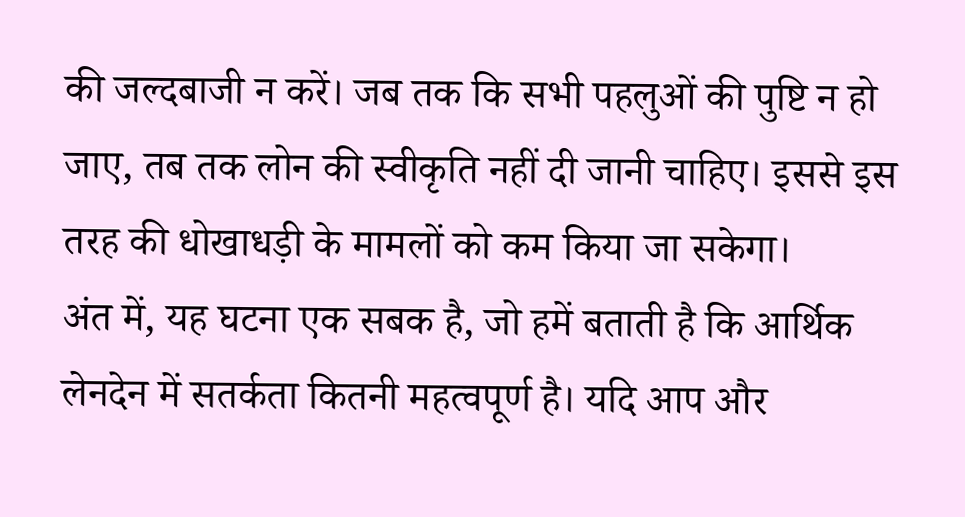की जल्दबाजी न करें। जब तक कि सभी पहलुओं की पुष्टि न हो जाए, तब तक लोन की स्वीकृति नहीं दी जानी चाहिए। इससे इस तरह की धोखाधड़ी के मामलों को कम किया जा सकेगा।
अंत में, यह घटना एक सबक है, जो हमें बताती है कि आर्थिक लेनदेन में सतर्कता कितनी महत्वपूर्ण है। यदि आप और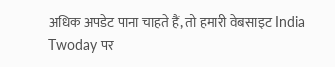अधिक अपडेट पाना चाहते हैं, तो हमारी वेबसाइट India Twoday पर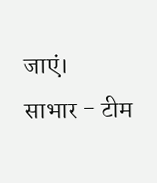जाएं।
साभार - टीम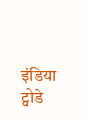इंडिया ट्वोडे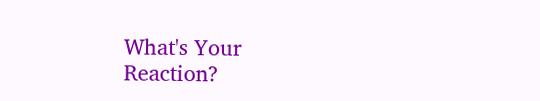What's Your Reaction?